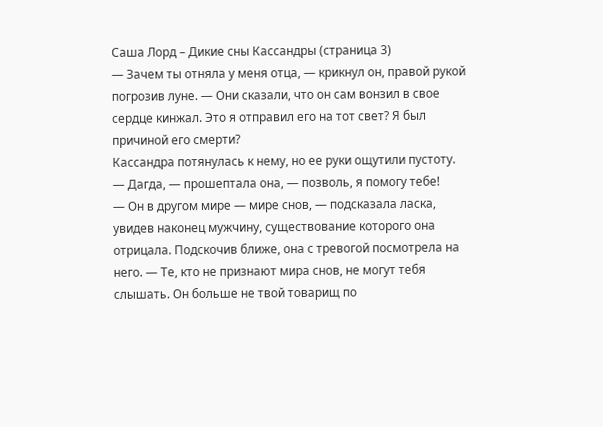Саша Лорд – Дикие сны Кассандры (страница 3)
— Зачем ты отняла у меня отца, — крикнул он, правой рукой погрозив луне. — Они сказали, что он сам вонзил в свое сердце кинжал. Это я отправил его на тот свет? Я был причиной его смерти?
Кассандра потянулась к нему, но ее руки ощутили пустоту.
— Дагда, — прошептала она, — позволь, я помогу тебе!
— Он в другом мире — мире снов, — подсказала ласка, увидев наконец мужчину, существование которого она отрицала. Подскочив ближе, она с тревогой посмотрела на него. — Те, кто не признают мира снов, не могут тебя слышать. Он больше не твой товарищ по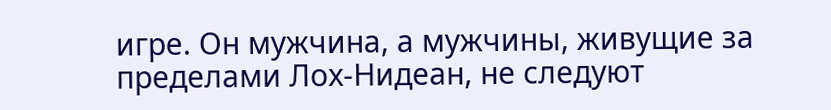игре. Он мужчина, а мужчины, живущие за пределами Лох-Нидеан, не следуют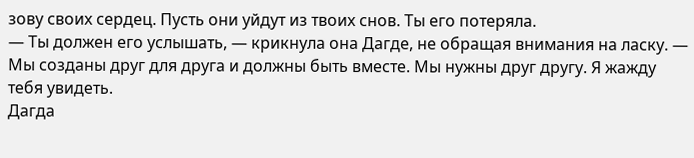зову своих сердец. Пусть они уйдут из твоих снов. Ты его потеряла.
— Ты должен его услышать, — крикнула она Дагде, не обращая внимания на ласку. — Мы созданы друг для друга и должны быть вместе. Мы нужны друг другу. Я жажду тебя увидеть.
Дагда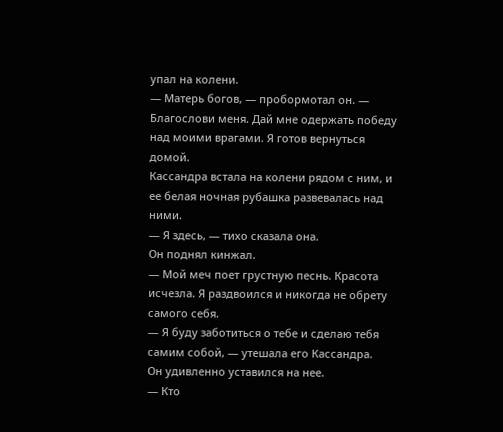упал на колени.
— Матерь богов, — пробормотал он. — Благослови меня. Дай мне одержать победу над моими врагами. Я готов вернуться домой.
Кассандра встала на колени рядом с ним, и ее белая ночная рубашка развевалась над ними.
— Я здесь, — тихо сказала она.
Он поднял кинжал.
— Мой меч поет грустную песнь. Красота исчезла. Я раздвоился и никогда не обрету самого себя.
— Я буду заботиться о тебе и сделаю тебя самим собой, — утешала его Кассандра.
Он удивленно уставился на нее.
— Кто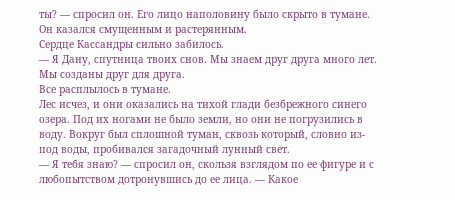ты? — спросил он. Его лицо наполовину было скрыто в тумане. Он казался смущенным и растерянным.
Сердце Кассандры сильно забилось.
— Я Дану, спутница твоих снов. Мы знаем друг друга много лет. Мы созданы друг для друга.
Все расплылось в тумане.
Лес исчез, и они оказались на тихой глади безбрежного синего озера. Под их ногами не было земли, но они не погрузились в воду. Вокруг был сплошной туман, сквозь который, словно из-под воды, пробивался загадочный лунный свет.
— Я тебя знаю? — спросил он, скользя взглядом по ее фигуре и с любопытством дотронувшись до ее лица. — Какое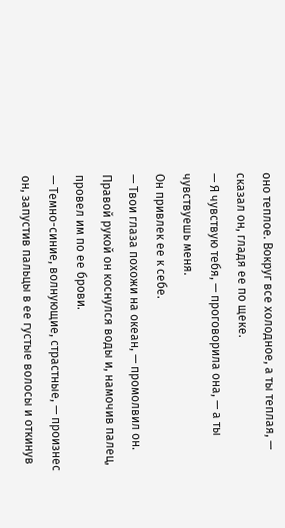оно теплое. Вокруг все холодное, а ты теплая, — сказал он, гладя ее по щеке.
— Я чувствую тебя, — проговорила она, — а ты чувствуешь меня.
Он привлек ее к себе.
— Твои глаза похожи на океан, — промолвил он.
Правой рукой он коснулся воды и, намочив палец, провел им по ее брови.
— Темно-синие, волнующие, страстные, — произнес он, запустив пальцы в ее густые волосы и откинув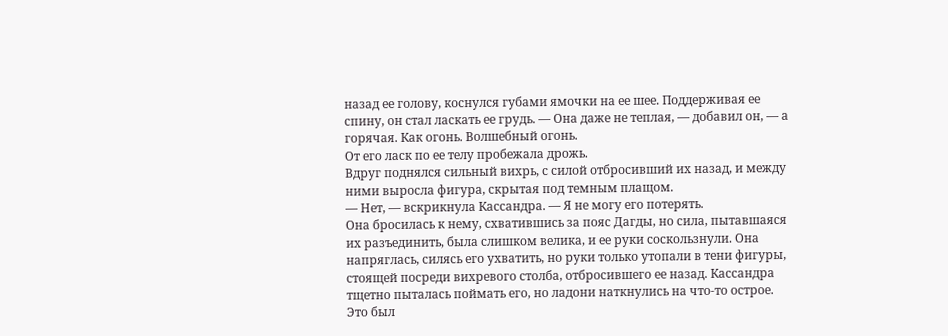назад ее голову, коснулся губами ямочки на ее шее. Поддерживая ее спину, он стал ласкать ее грудь. — Она даже не теплая, — добавил он, — а горячая. Как огонь. Волшебный огонь.
От его ласк по ее телу пробежала дрожь.
Вдруг поднялся сильный вихрь, с силой отбросивший их назад, и между ними выросла фигура, скрытая под темным плащом.
— Нет, — вскрикнула Кассандра. — Я не могу его потерять.
Она бросилась к нему, схватившись за пояс Дагды, но сила, пытавшаяся их разъединить, была слишком велика, и ее руки соскользнули. Она напряглась, силясь его ухватить, но руки только утопали в тени фигуры, стоящей посреди вихревого столба, отбросившего ее назад. Кассандра тщетно пыталась поймать его, но ладони наткнулись на что-то острое. Это был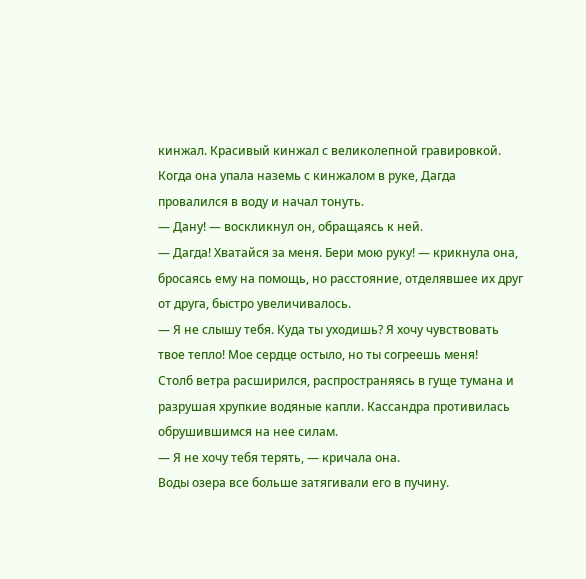кинжал. Красивый кинжал с великолепной гравировкой.
Когда она упала наземь с кинжалом в руке, Дагда провалился в воду и начал тонуть.
— Дану! — воскликнул он, обращаясь к ней.
— Дагда! Хватайся за меня. Бери мою руку! — крикнула она, бросаясь ему на помощь, но расстояние, отделявшее их друг от друга, быстро увеличивалось.
— Я не слышу тебя. Куда ты уходишь? Я хочу чувствовать твое тепло! Мое сердце остыло, но ты согреешь меня!
Столб ветра расширился, распространяясь в гуще тумана и разрушая хрупкие водяные капли. Кассандра противилась обрушившимся на нее силам.
— Я не хочу тебя терять, — кричала она.
Воды озера все больше затягивали его в пучину.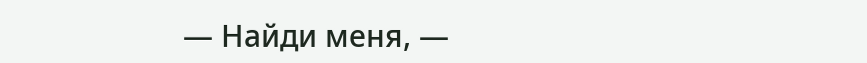— Найди меня, —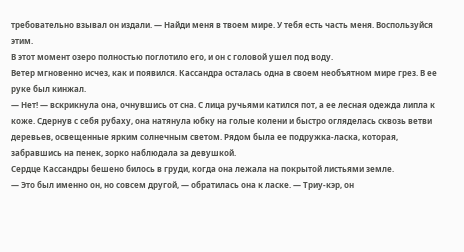требовательно взывал он издали. — Найди меня в твоем мире. У тебя есть часть меня. Воспользуйся этим.
В этот момент озеро полностью поглотило его, и он с головой ушел под воду.
Ветер мгновенно исчез, как и появился. Кассандра осталась одна в своем необъятном мире грез. В ее руке был кинжал.
— Нет! — вскрикнула она, очнувшись от сна. С лица ручьями катился пот, а ее лесная одежда липла к коже. Сдернув с себя рубаху, она натянула юбку на голые колени и быстро огляделась сквозь ветви деревьев, освещенные ярким солнечным светом. Рядом была ее подружка-ласка, которая, забравшись на пенек, зорко наблюдала за девушкой.
Сердце Кассандры бешено билось в груди, когда она лежала на покрытой листьями земле.
— Это был именно он, но совсем другой, — обратилась она к ласке. — Триу-кэр, он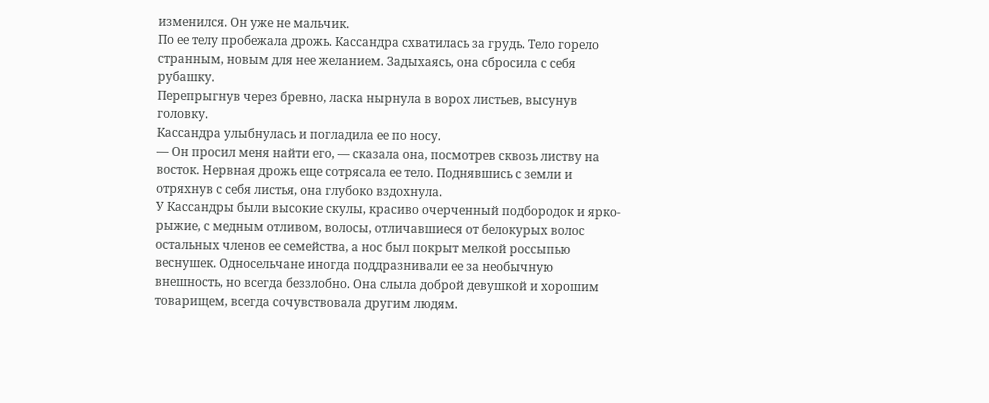изменился. Он уже не мальчик.
По ее телу пробежала дрожь. Кассандра схватилась за грудь. Тело горело странным, новым для нее желанием. Задыхаясь, она сбросила с себя рубашку.
Перепрыгнув через бревно, ласка нырнула в ворох листьев, высунув головку.
Кассандра улыбнулась и погладила ее по носу.
— Он просил меня найти его, — сказала она, посмотрев сквозь листву на восток. Нервная дрожь еще сотрясала ее тело. Поднявшись с земли и отряхнув с себя листья, она глубоко вздохнула.
У Кассандры были высокие скулы, красиво очерченный подбородок и ярко-рыжие, с медным отливом, волосы, отличавшиеся от белокурых волос остальных членов ее семейства, а нос был покрыт мелкой россыпью веснушек. Односельчане иногда поддразнивали ее за необычную внешность, но всегда беззлобно. Она слыла доброй девушкой и хорошим товарищем, всегда сочувствовала другим людям.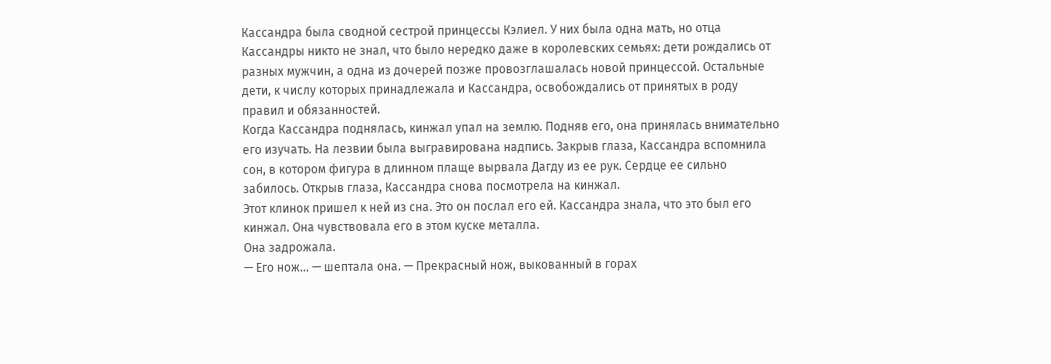Кассандра была сводной сестрой принцессы Кэлиел. У них была одна мать, но отца Кассандры никто не знал, что было нередко даже в королевских семьях: дети рождались от разных мужчин, а одна из дочерей позже провозглашалась новой принцессой. Остальные дети, к числу которых принадлежала и Кассандра, освобождались от принятых в роду правил и обязанностей.
Когда Кассандра поднялась, кинжал упал на землю. Подняв его, она принялась внимательно его изучать. На лезвии была выгравирована надпись. Закрыв глаза, Кассандра вспомнила сон, в котором фигура в длинном плаще вырвала Дагду из ее рук. Сердце ее сильно забилось. Открыв глаза, Кассандра снова посмотрела на кинжал.
Этот клинок пришел к ней из сна. Это он послал его ей. Кассандра знала, что это был его кинжал. Она чувствовала его в этом куске металла.
Она задрожала.
— Его нож… — шептала она. — Прекрасный нож, выкованный в горах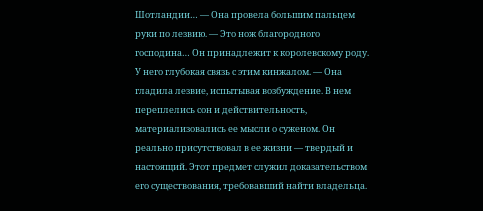Шотландии… — Она провела большим пальцем руки по лезвию. — Это нож благородного господина… Он принадлежит к королевскому роду. У него глубокая связь с этим кинжалом. — Она гладила лезвие, испытывая возбуждение. В нем переплелись сон и действительность, материализовались ее мысли о суженом. Он реально присутствовал в ее жизни — твердый и настоящий. Этот предмет служил доказательством его существования, требовавший найти владельца.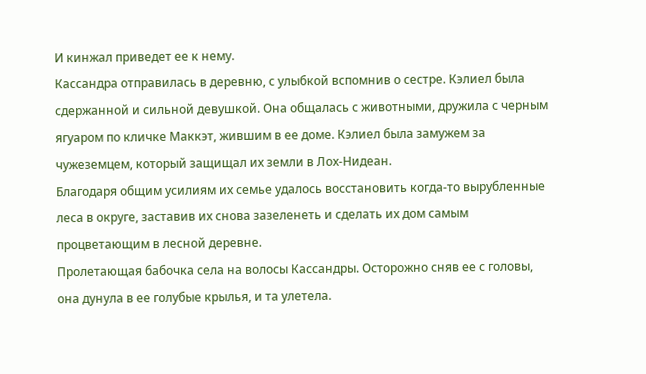И кинжал приведет ее к нему.
Кассандра отправилась в деревню, с улыбкой вспомнив о сестре. Кэлиел была сдержанной и сильной девушкой. Она общалась с животными, дружила с черным ягуаром по кличке Маккэт, жившим в ее доме. Кэлиел была замужем за чужеземцем, который защищал их земли в Лох-Нидеан.
Благодаря общим усилиям их семье удалось восстановить когда-то вырубленные леса в округе, заставив их снова зазеленеть и сделать их дом самым процветающим в лесной деревне.
Пролетающая бабочка села на волосы Кассандры. Осторожно сняв ее с головы, она дунула в ее голубые крылья, и та улетела.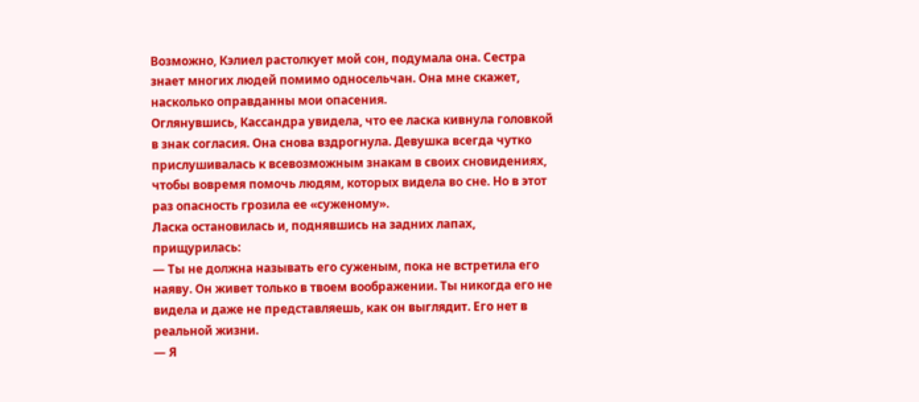Возможно, Кэлиел растолкует мой сон, подумала она. Сестра знает многих людей помимо односельчан. Она мне скажет, насколько оправданны мои опасения.
Оглянувшись, Кассандра увидела, что ее ласка кивнула головкой в знак согласия. Она снова вздрогнула. Девушка всегда чутко прислушивалась к всевозможным знакам в своих сновидениях, чтобы вовремя помочь людям, которых видела во сне. Но в этот раз опасность грозила ее «суженому».
Ласка остановилась и, поднявшись на задних лапах, прищурилась:
— Ты не должна называть его суженым, пока не встретила его наяву. Он живет только в твоем воображении. Ты никогда его не видела и даже не представляешь, как он выглядит. Его нет в реальной жизни.
— Я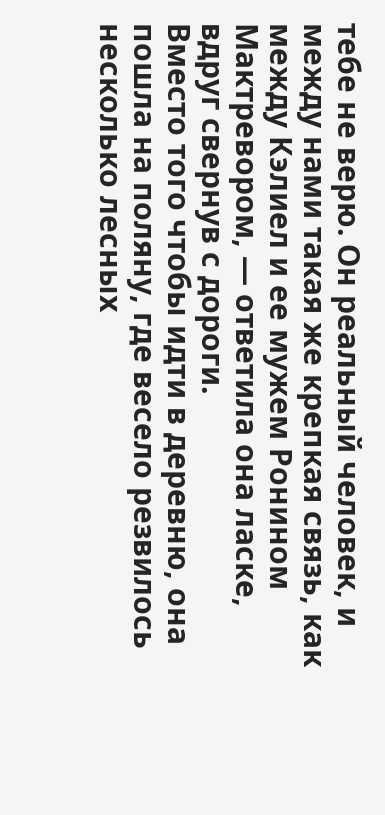тебе не верю. Он реальный человек, и между нами такая же крепкая связь, как между Кэлиел и ее мужем Ронином Мактревором, — ответила она ласке, вдруг свернув с дороги.
Вместо того чтобы идти в деревню, она пошла на поляну, где весело резвилось несколько лесных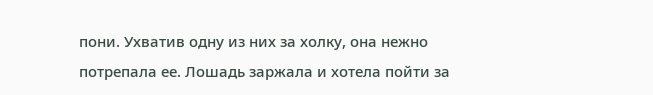пони. Ухватив одну из них за холку, она нежно потрепала ее. Лошадь заржала и хотела пойти за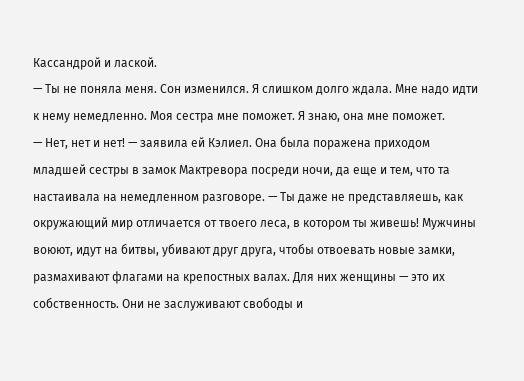Кассандрой и лаской.
— Ты не поняла меня. Сон изменился. Я слишком долго ждала. Мне надо идти к нему немедленно. Моя сестра мне поможет. Я знаю, она мне поможет.
— Нет, нет и нет! — заявила ей Кэлиел. Она была поражена приходом младшей сестры в замок Мактревора посреди ночи, да еще и тем, что та настаивала на немедленном разговоре. — Ты даже не представляешь, как окружающий мир отличается от твоего леса, в котором ты живешь! Мужчины воюют, идут на битвы, убивают друг друга, чтобы отвоевать новые замки, размахивают флагами на крепостных валах. Для них женщины — это их собственность. Они не заслуживают свободы и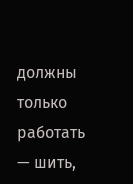должны только работать — шить,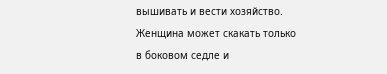вышивать и вести хозяйство. Женщина может скакать только в боковом седле и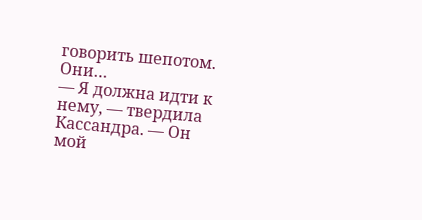говорить шепотом. Они…
— Я должна идти к нему, — твердила Кассандра. — Он мой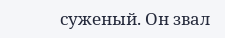суженый. Он звал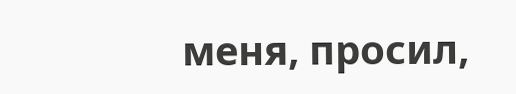меня, просил,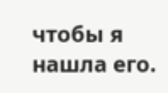чтобы я нашла его.